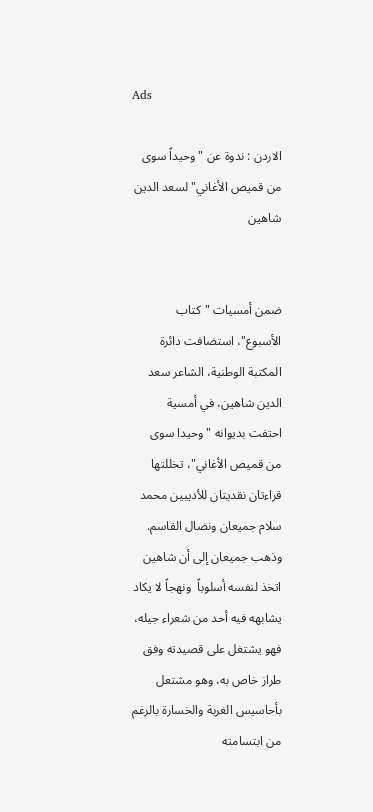Ads

الاردن : ندوة عن "وحيداً سوى من قميص الأغاني" لسعد الدين شاهين


ضمن أمسيات "كتاب الأسبوع"، استضافت دائرة المكتبة الوطنية، الشاعر سعد الدين شاهين، في أمسية احتفت بديوانه "وحيدا سوى من قميص الأغاني"، تخللتها قراءتان نقديتان للأديبين محمد سلام جميعان ونضال القاسم.
وذهب جميعان إلى أن شاهين اتخذ لنفسه أسلوباً  ونهجاً لا يكاد يشابهه فيه أحد من شعراء جيله، فهو يشتغل على قصيدته وفق طراز خاص به، وهو مشتعل  بأحاسيس الغربة والخسارة بالرغم من ابتسامته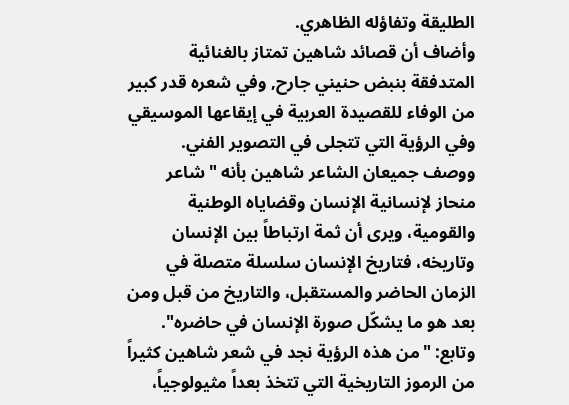الطليقة وتفاؤله الظاهري.
وأضاف أن قصائد شاهين تمتاز بالغنائية المتدفقة بنبض حنيني جارح, وفي شعره قدر كبير من الوفاء للقصيدة العربية في إيقاعها الموسيقي وفي الرؤية التي تتجلى في التصوير الفني.
ووصف جميعان الشاعر شاهين بأنه "شاعر منحاز لإنسانية الإنسان وقضاياه الوطنية والقومية، ويرى أن ثمة ارتباطاً بين الإنسان وتاريخه، فتاريخ الإنسان سلسلة متصلة في الزمان الحاضر والمستقبل، والتاريخ من قبل ومن بعد هو ما يشكّل صورة الإنسان في حاضره".
وتابع: "من هذه الرؤية نجد في شعر شاهين كثيراً من الرموز التاريخية التي تتخذ بعداً مثيولوجياً،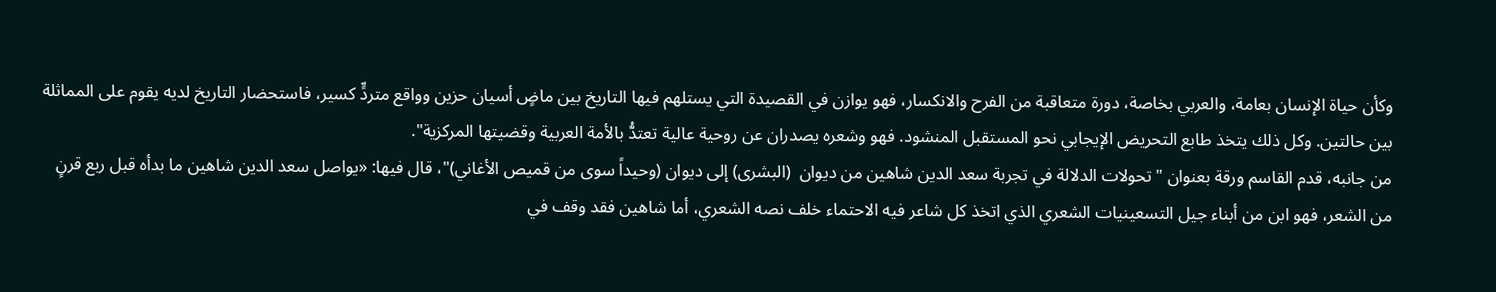وكأن حياة الإنسان بعامة، والعربي بخاصة، دورة متعاقبة من الفرح والانكسار، فهو يوازن في القصيدة التي يستلهم فيها التاريخ بين ماضٍ أسيان حزين وواقع متردٍّ كسير، فاستحضار التاريخ لديه يقوم على المماثلة بين حالتين. وكل ذلك يتخذ طابع التحريض الإيجابي نحو المستقبل المنشود. فهو وشعره يصدران عن روحية عالية تعتدُّ بالأمة العربية وقضيتها المركزية".
من جانبه، قدم القاسم ورقة بعنوان "تحولات الدلالة في تجربة سعد الدين شاهين من ديوان  (البشرى) إلى ديوان (وحيداً سوى من قميص الأغاني)"، قال فيها: «يواصل سعد الدين شاهين ما بدأه قبل ربع قرنٍ من الشعر، فهو ابن من أبناء جيل التسعينيات الشعري الذي اتخذ كل شاعر فيه الاحتماء خلف نصه الشعري، أما شاهين فقد وقف في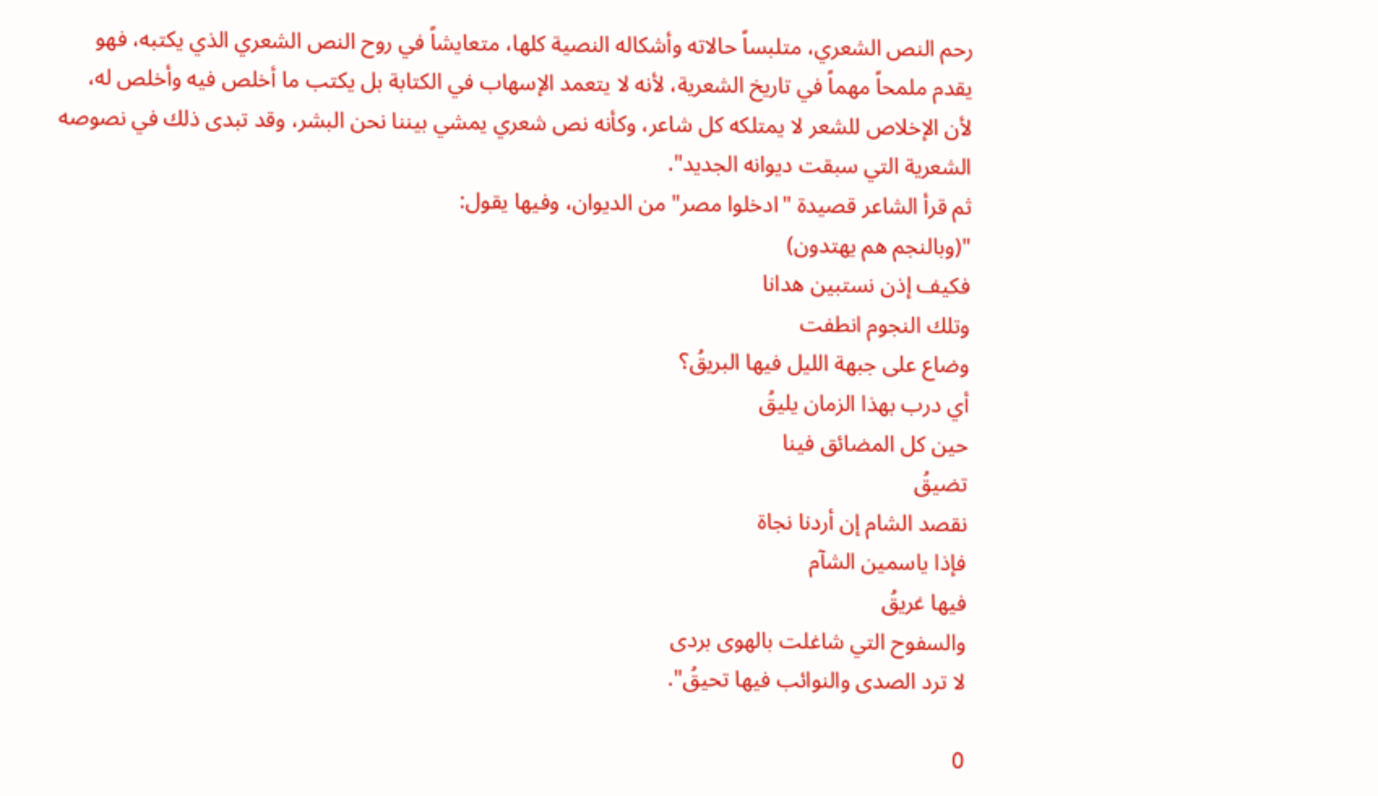رحم النص الشعري، متلبساً حالاته وأشكاله النصية كلها، متعايشاً في روح النص الشعري الذي يكتبه، فهو يقدم ملمحاً مهماً في تاريخ الشعرية، لأنه لا يتعمد الإسهاب في الكتابة بل يكتب ما أخلص فيه وأخلص له، لأن الإخلاص للشعر لا يمتلكه كل شاعر، وكأنه نص شعري يمشي بيننا نحن البشر، وقد تبدى ذلك في نصوصه الشعرية التي سبقت ديوانه الجديد".
ثم قرأ الشاعر قصيدة "ادخلوا مصر" من الديوان، وفيها يقول:
"(وبالنجم هم يهتدون)
فكيف إذن نستبين هدانا
وتلك النجوم انطفت
وضاع على جبهة الليل فيها البريقُ؟
أي درب بهذا الزمان يليقُ
حين كل المضائق فينا
تضيقُ
نقصد الشام إن أردنا نجاة
فإذا ياسمين الشآم
فيها غريقُ
والسفوح التي شاغلت بالهوى بردى
لا ترد الصدى والنوائب فيها تحيقُ".

0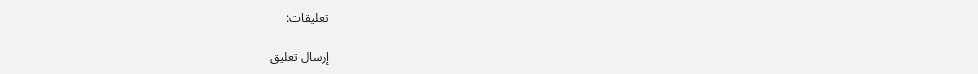تعليقات:

إرسال تعليق